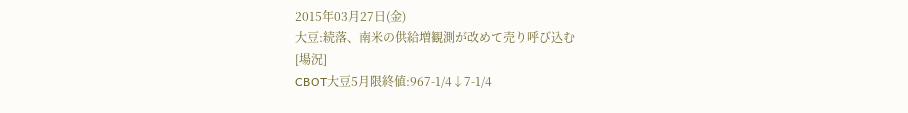2015年03月27日(金)
大豆:続落、南米の供給増観測が改めて売り呼び込む
[場況]
CBOT大豆5月限終値:967-1/4↓7-1/4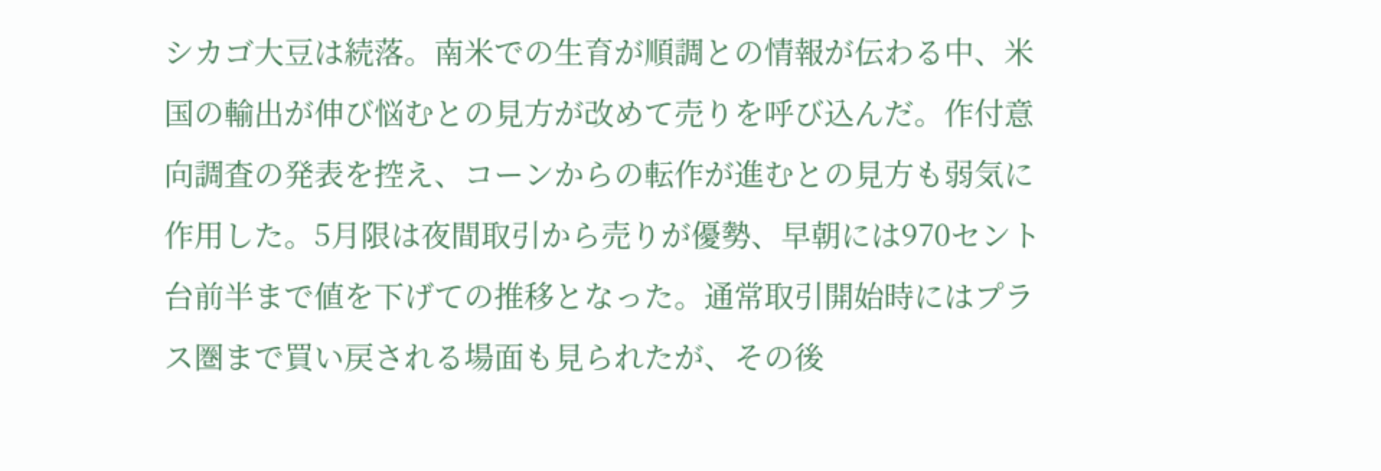シカゴ大豆は続落。南米での生育が順調との情報が伝わる中、米国の輸出が伸び悩むとの見方が改めて売りを呼び込んだ。作付意向調査の発表を控え、コーンからの転作が進むとの見方も弱気に作用した。5月限は夜間取引から売りが優勢、早朝には970セント台前半まで値を下げての推移となった。通常取引開始時にはプラス圏まで買い戻される場面も見られたが、その後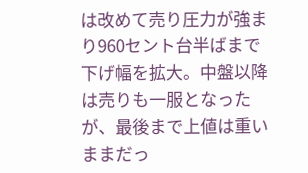は改めて売り圧力が強まり960セント台半ばまで下げ幅を拡大。中盤以降は売りも一服となったが、最後まで上値は重いままだっ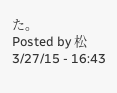た。
Posted by 松 3/27/15 - 16:43